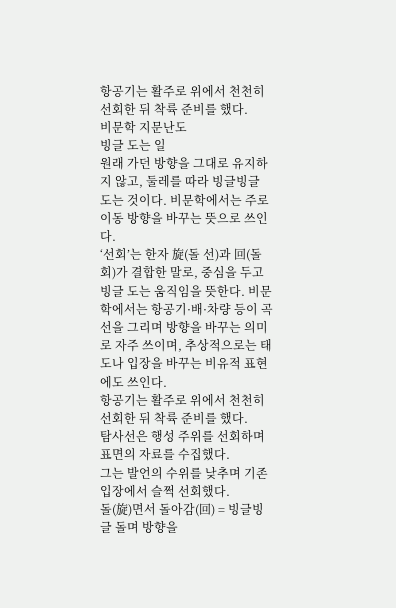항공기는 활주로 위에서 천천히 선회한 뒤 착륙 준비를 했다.
비문학 지문난도
빙글 도는 일
원래 가던 방향을 그대로 유지하지 않고, 둘레를 따라 빙글빙글 도는 것이다. 비문학에서는 주로 이동 방향을 바꾸는 뜻으로 쓰인다.
‘선회’는 한자 旋(돌 선)과 回(돌 회)가 결합한 말로, 중심을 두고 빙글 도는 움직임을 뜻한다. 비문학에서는 항공기·배·차량 등이 곡선을 그리며 방향을 바꾸는 의미로 자주 쓰이며, 추상적으로는 태도나 입장을 바꾸는 비유적 표현에도 쓰인다.
항공기는 활주로 위에서 천천히 선회한 뒤 착륙 준비를 했다.
탐사선은 행성 주위를 선회하며 표면의 자료를 수집했다.
그는 발언의 수위를 낮추며 기존 입장에서 슬쩍 선회했다.
돌(旋)면서 돌아감(回) = 빙글빙글 돌며 방향을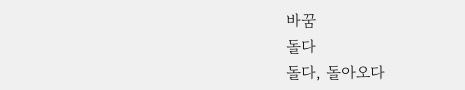바꿈
돌다
돌다, 돌아오다